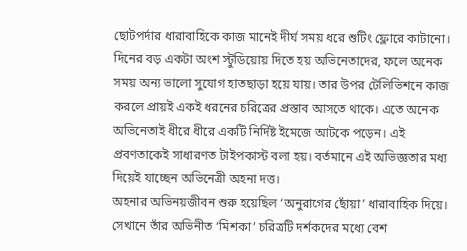ছোটপর্দার ধারাবাহিকে কাজ মানেই দীর্ঘ সময় ধরে শুটিং ফ্লোরে কাটানো। দিনের বড় একটা অংশ স্টুডিয়োয় দিতে হয় অভিনেতাদের, ফলে অনেক সময় অন্য ভালো সুযোগ হাতছাড়া হয়ে যায়। তার উপর টেলিভিশনে কাজ করলে প্রায়ই একই ধরনের চরিত্রের প্রস্তাব আসতে থাকে। এতে অনেক অভিনেতাই ধীরে ধীরে একটি নির্দিষ্ট ইমেজে আটকে পড়েন। এই প্রবণতাকেই সাধারণত টাইপকাস্ট বলা হয়। বর্তমানে এই অভিজ্ঞতার মধ্য দিয়েই যাচ্ছেন অভিনেত্রী অহনা দত্ত।
অহনার অভিনয়জীবন শুরু হয়েছিল ‘অনুরাগের ছোঁয়া’ ধারাবাহিক দিয়ে। সেখানে তাঁর অভিনীত ‘মিশকা’ চরিত্রটি দর্শকদের মধ্যে বেশ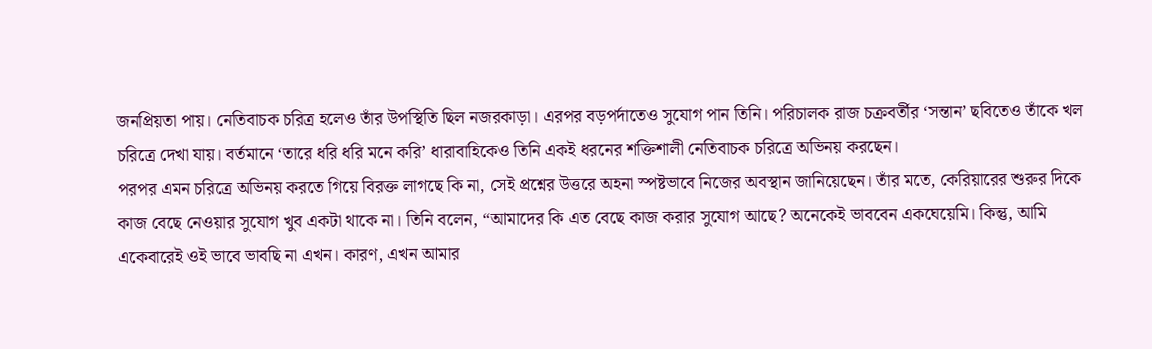জনপ্রিয়তা পায়। নেতিবাচক চরিত্র হলেও তাঁর উপস্থিতি ছিল নজরকাড়া। এরপর বড়পর্দাতেও সুযোগ পান তিনি। পরিচালক রাজ চক্রবর্তীর ‘সন্তান’ ছবিতেও তাঁকে খল চরিত্রে দেখা যায়। বর্তমানে ‘তারে ধরি ধরি মনে করি’ ধারাবাহিকেও তিনি একই ধরনের শক্তিশালী নেতিবাচক চরিত্রে অভিনয় করছেন।
পরপর এমন চরিত্রে অভিনয় করতে গিয়ে বিরক্ত লাগছে কি না, সেই প্রশ্নের উত্তরে অহনা স্পষ্টভাবে নিজের অবস্থান জানিয়েছেন। তাঁর মতে, কেরিয়ারের শুরুর দিকে কাজ বেছে নেওয়ার সুযোগ খুব একটা থাকে না। তিনি বলেন, “আমাদের কি এত বেছে কাজ করার সুযোগ আছে? অনেকেই ভাববেন একঘেয়েমি। কিন্তু, আমি একেবারেই ওই ভাবে ভাবছি না এখন। কারণ, এখন আমার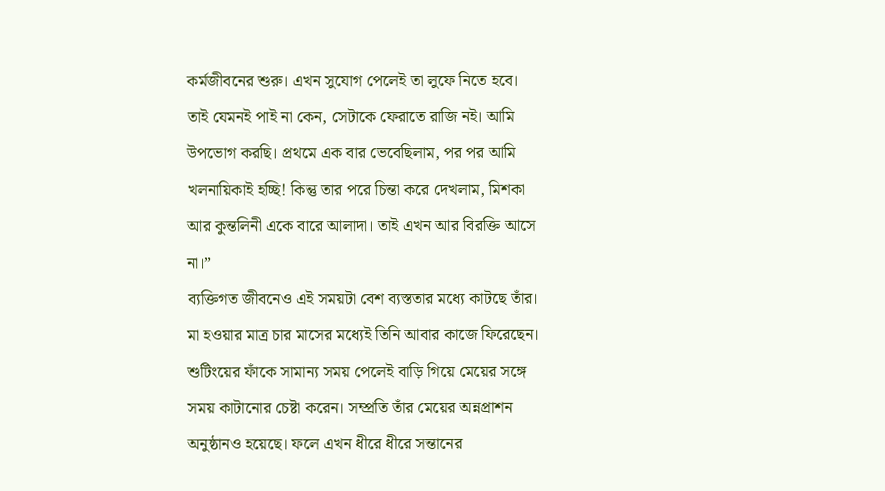কর্মজীবনের শুরু। এখন সুযোগ পেলেই তা লুফে নিতে হবে। তাই যেমনই পাই না কেন, সেটাকে ফেরাতে রাজি নই। আমি উপভোগ করছি। প্রথমে এক বার ভেবেছিলাম, পর পর আমি খলনায়িকাই হচ্ছি! কিন্তু তার পরে চিন্তা করে দেখলাম, মিশকা আর কুন্তলিনী একে বারে আলাদা। তাই এখন আর বিরক্তি আসে না।”
ব্যক্তিগত জীবনেও এই সময়টা বেশ ব্যস্ততার মধ্যে কাটছে তাঁর। মা হওয়ার মাত্র চার মাসের মধ্যেই তিনি আবার কাজে ফিরেছেন। শুটিংয়ের ফাঁকে সামান্য সময় পেলেই বাড়ি গিয়ে মেয়ের সঙ্গে সময় কাটানোর চেষ্টা করেন। সম্প্রতি তাঁর মেয়ের অন্নপ্রাশন অনুষ্ঠানও হয়েছে। ফলে এখন ধীরে ধীরে সন্তানের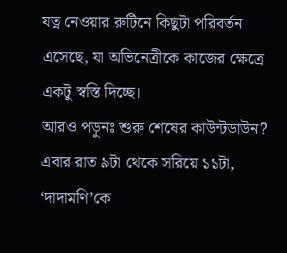যত্ন নেওয়ার রুটিনে কিছুটা পরিবর্তন এসেছে, যা অভিনেত্রীকে কাজের ক্ষেত্রে একটু স্বস্তি দিচ্ছে।
আরও পড়ুনঃ শুরু শেষের কাউন্টডাউন? এবার রাত ৯টা থেকে সরিয়ে ১১টা, ‘দাদামণি’কে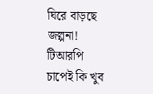ঘিরে বাড়ছে জল্পনা! টিআরপি চাপেই কি খুব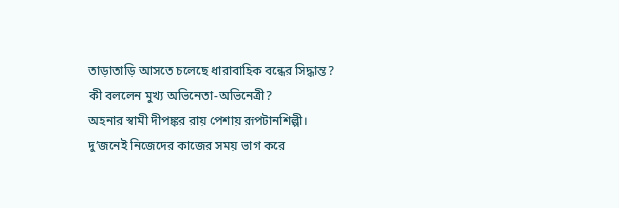তাড়াতাড়ি আসতে চলেছে ধারাবাহিক বন্ধের সিদ্ধান্ত? কী বললেন মুখ্য অভিনেতা-অভিনেত্রী?
অহনার স্বামী দীপঙ্কর রায় পেশায় রূপটানশিল্পী। দু’জনেই নিজেদের কাজের সময় ভাগ করে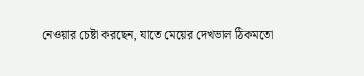নেওয়ার চেষ্টা করছেন, যাতে মেয়ের দেখভাল ঠিকমতো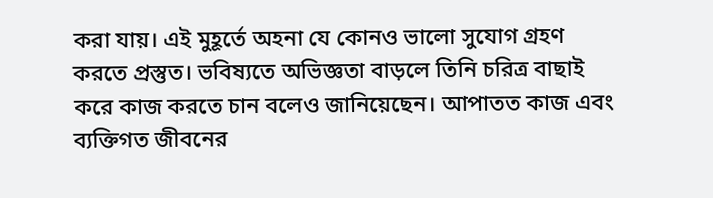করা যায়। এই মুহূর্তে অহনা যে কোনও ভালো সুযোগ গ্রহণ করতে প্রস্তুত। ভবিষ্যতে অভিজ্ঞতা বাড়লে তিনি চরিত্র বাছাই করে কাজ করতে চান বলেও জানিয়েছেন। আপাতত কাজ এবং ব্যক্তিগত জীবনের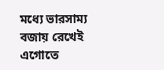মধ্যে ভারসাম্য বজায় রেখেই এগোতে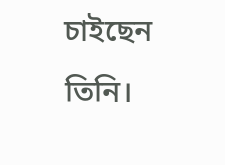চাইছেন তিনি।